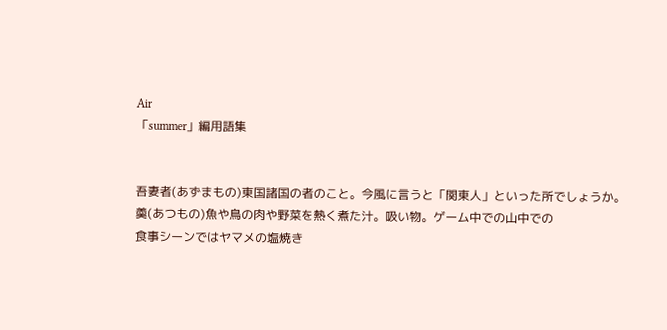Air
「summer」編用語集


吾妻者(あずまもの)東国諸国の者のこと。今風に言うと「関東人」といった所でしょうか。
羮(あつもの)魚や鳥の肉や野菜を熱く煮た汁。吸い物。ゲーム中での山中での
食事シーンではヤマメの塩焼き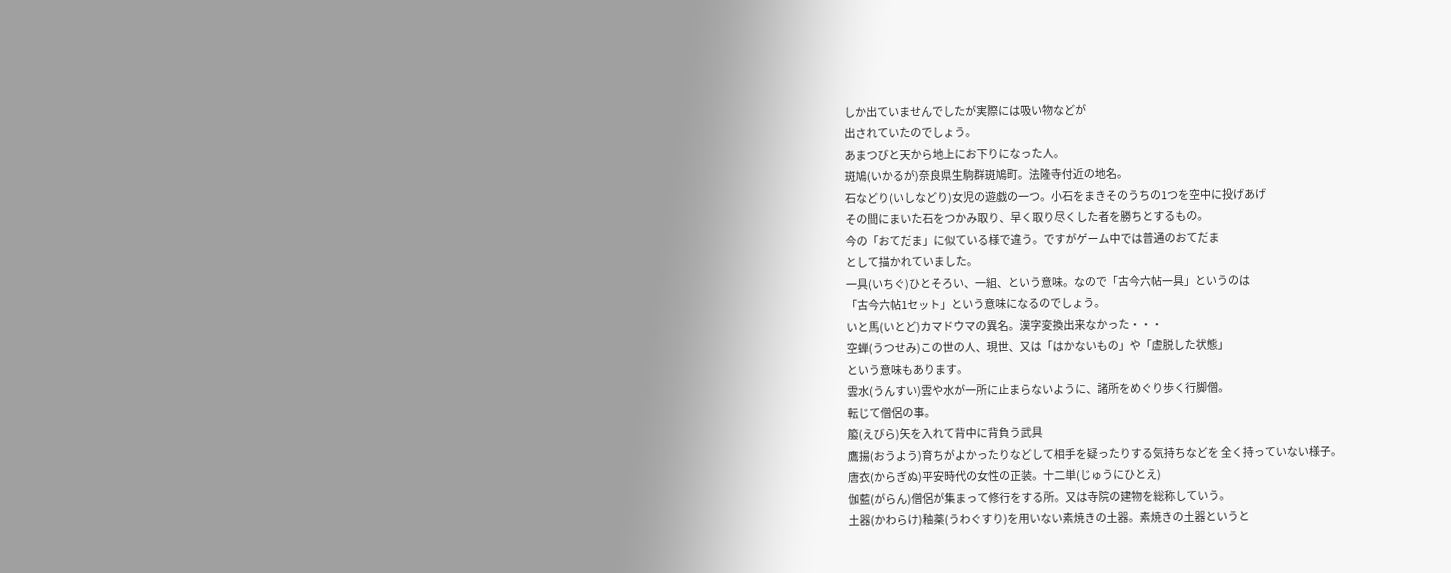しか出ていませんでしたが実際には吸い物などが
出されていたのでしょう。
あまつびと天から地上にお下りになった人。
斑鳩(いかるが)奈良県生駒群斑鳩町。法隆寺付近の地名。
石などり(いしなどり)女児の遊戯の一つ。小石をまきそのうちの1つを空中に投げあげ
その間にまいた石をつかみ取り、早く取り尽くした者を勝ちとするもの。
今の「おてだま」に似ている様で違う。ですがゲーム中では普通のおてだま
として描かれていました。
一具(いちぐ)ひとそろい、一組、という意味。なので「古今六帖一具」というのは
「古今六帖1セット」という意味になるのでしょう。
いと馬(いとど)カマドウマの異名。漢字変換出来なかった・・・
空蝉(うつせみ)この世の人、現世、又は「はかないもの」や「虚脱した状態」
という意味もあります。
雲水(うんすい)雲や水が一所に止まらないように、諸所をめぐり歩く行脚僧。
転じて僧侶の事。
箙(えびら)矢を入れて背中に背負う武具
鷹揚(おうよう)育ちがよかったりなどして相手を疑ったりする気持ちなどを 全く持っていない様子。
唐衣(からぎぬ)平安時代の女性の正装。十二単(じゅうにひとえ)
伽藍(がらん)僧侶が集まって修行をする所。又は寺院の建物を総称していう。
土器(かわらけ)釉薬(うわぐすり)を用いない素焼きの土器。素焼きの土器というと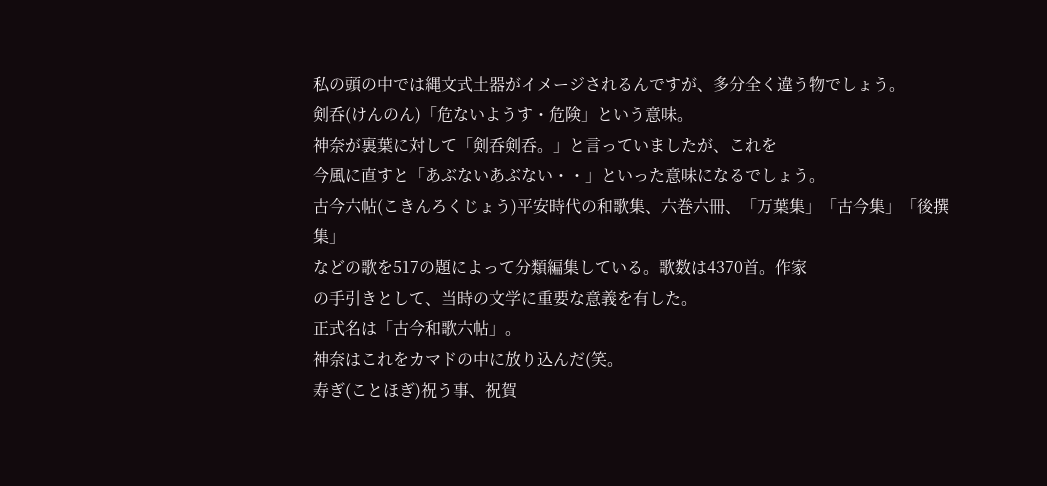私の頭の中では縄文式土器がイメージされるんですが、多分全く違う物でしょう。
剣呑(けんのん)「危ないようす・危険」という意味。
神奈が裏葉に対して「剣呑剣呑。」と言っていましたが、これを
今風に直すと「あぶないあぶない・・」といった意味になるでしょう。
古今六帖(こきんろくじょう)平安時代の和歌集、六巻六冊、「万葉集」「古今集」「後撰集」
などの歌を517の題によって分類編集している。歌数は4370首。作家
の手引きとして、当時の文学に重要な意義を有した。
正式名は「古今和歌六帖」。
神奈はこれをカマドの中に放り込んだ(笑。
寿ぎ(ことほぎ)祝う事、祝賀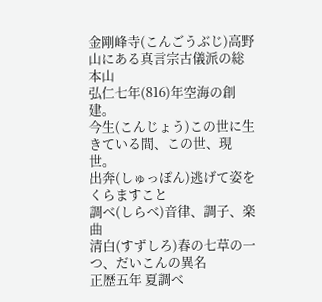金剛峰寺(こんごうぶじ)高野山にある真言宗古儀派の総本山
弘仁七年(816)年空海の創建。
今生(こんじょう)この世に生きている間、この世、現世。
出奔(しゅっぽん)逃げて姿をくらますこと
調べ(しらべ)音律、調子、楽曲
清白(すずしろ)春の七草の一つ、だいこんの異名
正歴五年 夏調べ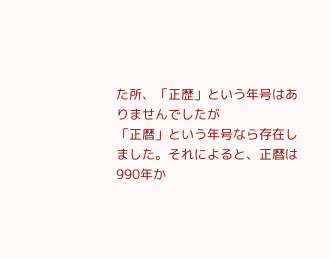た所、「正歴」という年号はありませんでしたが
「正暦」という年号なら存在しました。それによると、正暦は990年か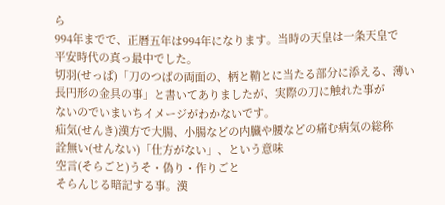ら
994年までで、正暦五年は994年になります。当時の天皇は一条天皇で
平安時代の真っ最中でした。
切羽(せっぱ)「刀のつばの両面の、柄と鞘とに当たる部分に添える、薄い
長円形の金具の事」と書いてありましたが、実際の刀に触れた事が
ないのでいまいちイメージがわかないです。
疝気(せんき)漢方で大腸、小腸などの内臓や腰などの痛む病気の総称
詮無い(せんない)「仕方がない」、という意味
空言(そらごと)うそ・偽り・作りごと
そらんじる暗記する事。漢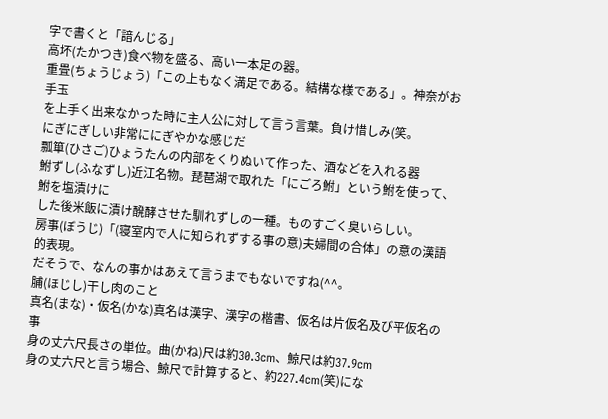字で書くと「諳んじる」
高坏(たかつき)食べ物を盛る、高い一本足の器。
重畳(ちょうじょう)「この上もなく満足である。結構な様である」。神奈がお手玉
を上手く出来なかった時に主人公に対して言う言葉。負け惜しみ(笑。
にぎにぎしい非常ににぎやかな感じだ
瓢箪(ひさご)ひょうたんの内部をくりぬいて作った、酒などを入れる器
鮒ずし(ふなずし)近江名物。琵琶湖で取れた「にごろ鮒」という鮒を使って、鮒を塩漬けに
した後米飯に漬け醗酵させた馴れずしの一種。ものすごく臭いらしい。
房事(ぼうじ)「(寝室内で人に知られずする事の意)夫婦間の合体」の意の漢語的表現。
だそうで、なんの事かはあえて言うまでもないですね(^^。
脯(ほじし)干し肉のこと
真名(まな)・仮名(かな)真名は漢字、漢字の楷書、仮名は片仮名及び平仮名の事
身の丈六尺長さの単位。曲(かね)尺は約30.3cm、鯨尺は約37.9cm
身の丈六尺と言う場合、鯨尺で計算すると、約227.4cm(笑)にな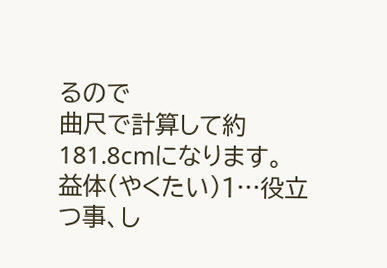るので
曲尺で計算して約181.8cmになります。
益体(やくたい)1…役立つ事、し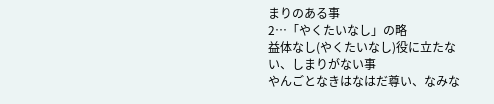まりのある事
2…「やくたいなし」の略
益体なし(やくたいなし)役に立たない、しまりがない事
やんごとなきはなはだ尊い、なみな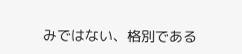みではない、格別である